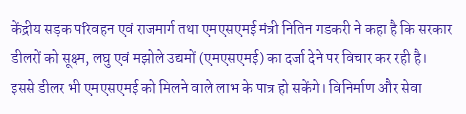केंद्रीय सड़क परिवहन एवं राजमार्ग तथा एमएसएमई मंत्री नितिन गडकरी ने कहा है कि सरकार डीलरों को सूक्ष्म, लघु एवं मझोले उद्यमों (एमएसएमई) का दर्जा देने पर विचार कर रही है।
इससे डीलर भी एमएसएमई को मिलने वाले लाभ के पात्र हो सकेंगे। विनिर्माण और सेवा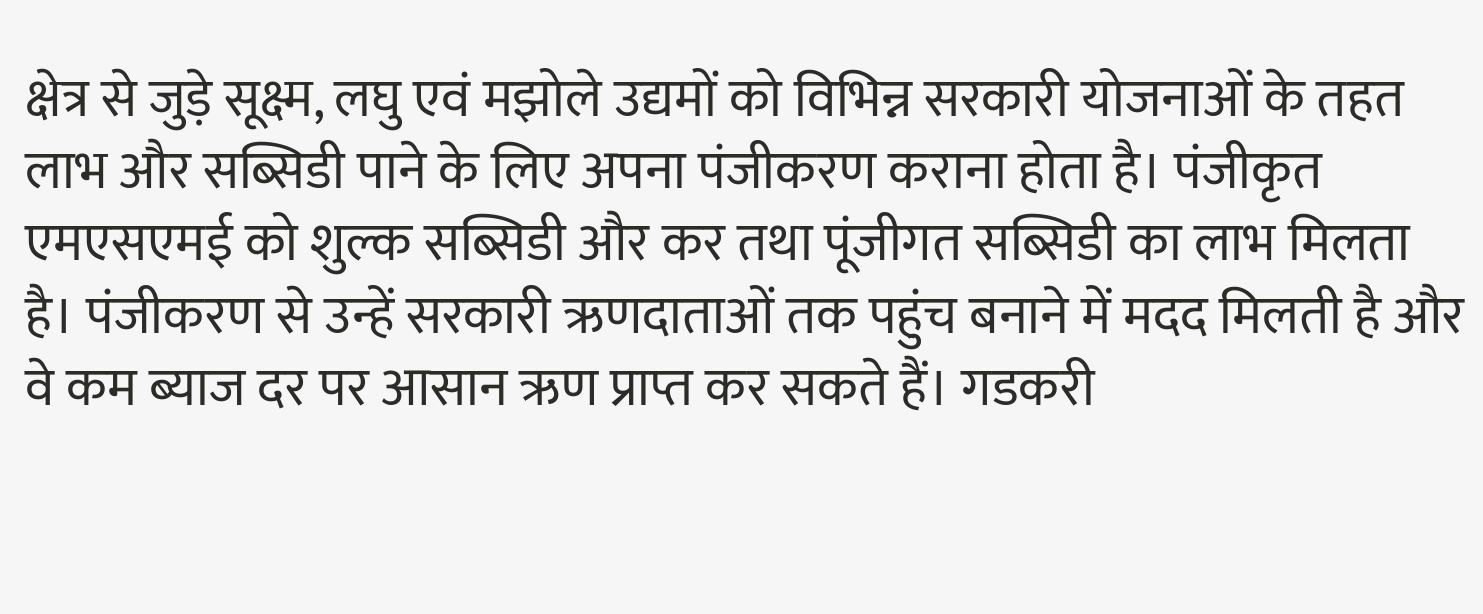क्षेत्र से जुड़े सूक्ष्म, लघु एवं मझोले उद्यमों को विभिन्न सरकारी योजनाओं के तहत लाभ और सब्सिडी पाने के लिए अपना पंजीकरण कराना होता है। पंजीकृत एमएसएमई को शुल्क सब्सिडी और कर तथा पूंजीगत सब्सिडी का लाभ मिलता है। पंजीकरण से उन्हें सरकारी ऋणदाताओं तक पहुंच बनाने में मदद मिलती है और वे कम ब्याज दर पर आसान ऋण प्राप्त कर सकते हैं। गडकरी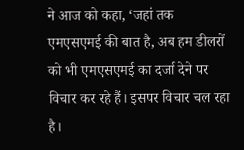ने आज को कहा, ‘जहां तक एमएसएमई की बात है, अब हम डीलरों को भी एमएसएमई का दर्जा देने पर विचार कर रहे हैं। इसपर विचार चल रहा है।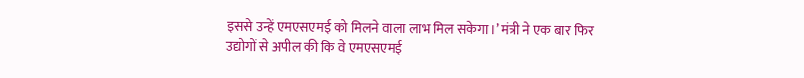इससे उन्हें एमएसएमई को मिलने वाला लाभ मिल सकेगा।’ मंत्री ने एक बार फिर उद्योगों से अपील की कि वे एमएसएमई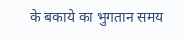के बकाये का भुगतान समय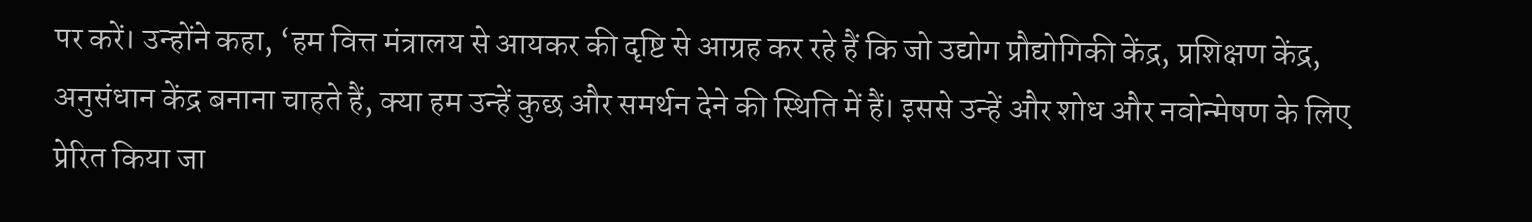पर करें। उन्होंने कहा, ‘हम वित्त मंत्रालय से आयकर की दृष्टि से आग्रह कर रहे हैं कि जो उद्योग प्रौद्योगिकी केंद्र, प्रशिक्षण केंद्र, अनुसंधान केंद्र बनाना चाहते हैं, क्या हम उन्हें कुछ और समर्थन देने की स्थिति में हैं। इससे उन्हें और शोध और नवोन्मेषण के लिए प्रेरित किया जा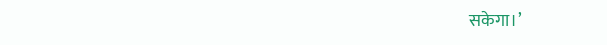सकेगा।’